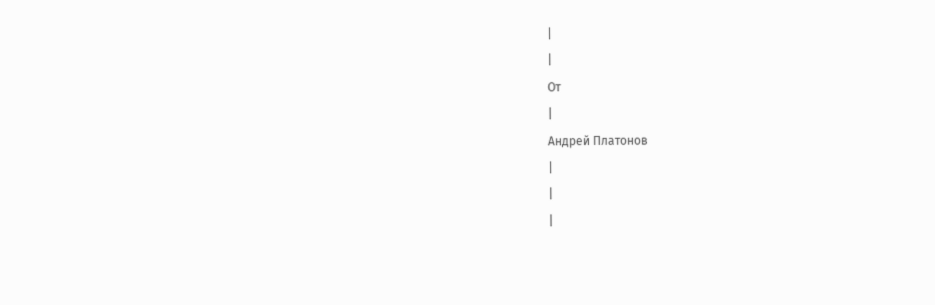|
|
От
|
Андрей Платонов
|
|
|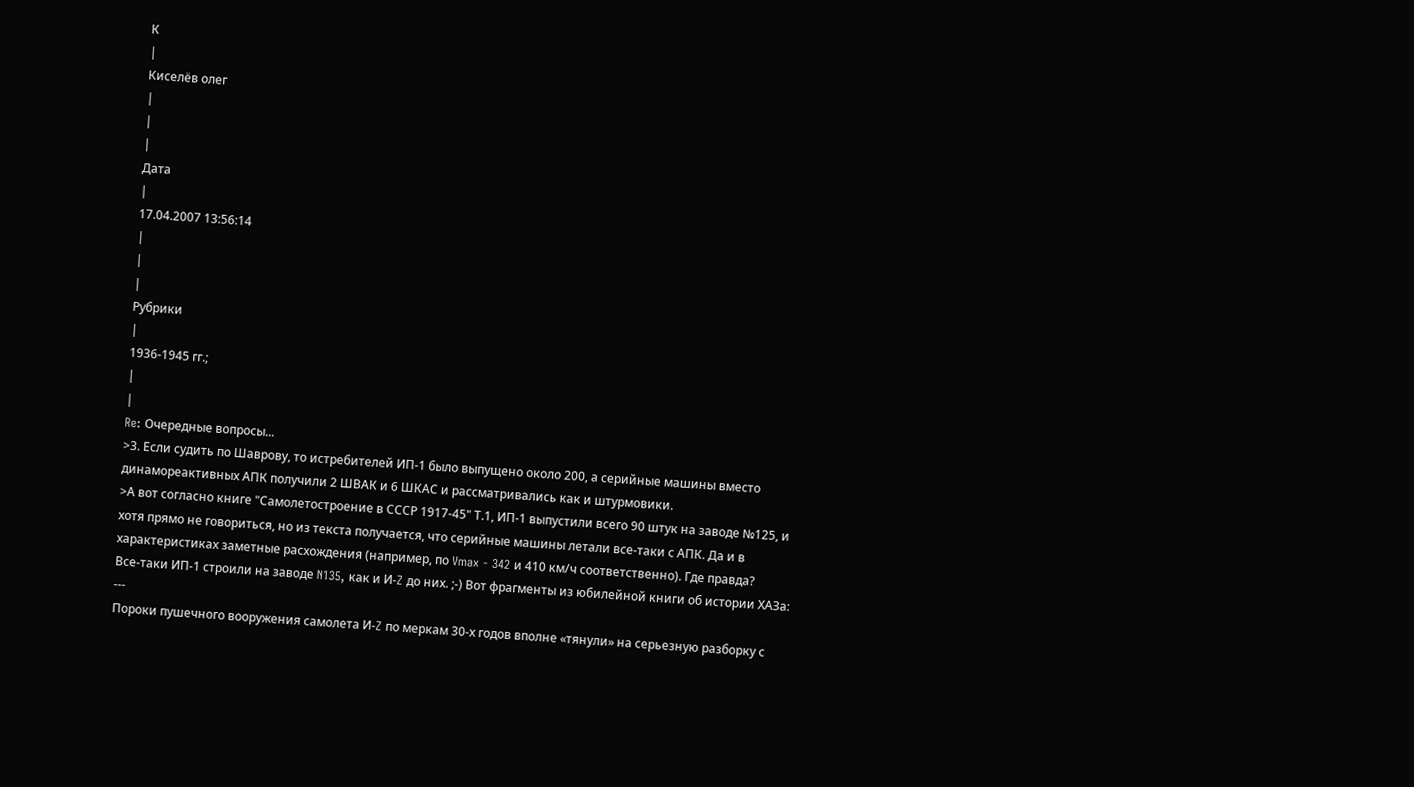К
|
Киселёв олег
|
|
|
Дата
|
17.04.2007 13:56:14
|
|
|
Рубрики
|
1936-1945 гг.;
|
|
Re: Очередные вопросы...
>3. Если судить по Шаврову, то истребителей ИП-1 было выпущено около 200, а серийные машины вместо динамореактивных АПК получили 2 ШВАК и 6 ШКАС и рассматривались как и штурмовики.
>А вот согласно книге "Самолетостроение в СССР 1917-45" Т.1, ИП-1 выпустили всего 90 штук на заводе №125, и хотя прямо не говориться, но из текста получается, что серийные машины летали все-таки с АПК. Да и в характеристиках заметные расхождения (например, по Vmax - 342 и 410 км/ч соответственно). Где правда?
Все-таки ИП-1 строили на заводе N135, как и И-Z до них. ;-) Вот фрагменты из юбилейной книги об истории ХАЗа:
---
Пороки пушечного вооружения самолета И-Z по меркам 30-х годов вполне «тянули» на серьезную разборку с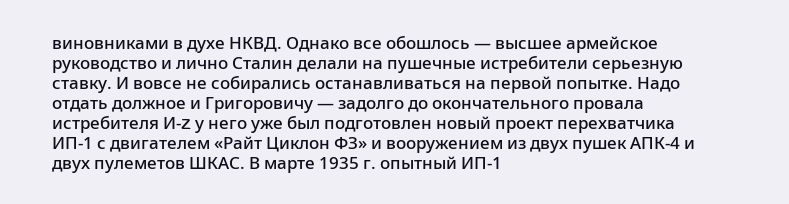виновниками в духе НКВД. Однако все обошлось — высшее армейское руководство и лично Сталин делали на пушечные истребители серьезную ставку. И вовсе не собирались останавливаться на первой попытке. Надо отдать должное и Григоровичу — задолго до окончательного провала истребителя И-Z у него уже был подготовлен новый проект перехватчика ИП-1 с двигателем «Райт Циклон ФЗ» и вооружением из двух пушек АПК-4 и двух пулеметов ШКАС. В марте 1935 г. опытный ИП-1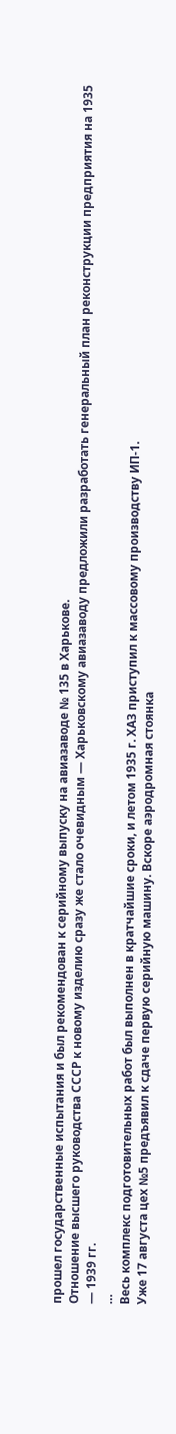прошел государственные испытания и был рекомендован к серийному выпуску на авиазаводе № 135 в Харькове.
Отношение высшего руководства СССР к новому изделию сразу же стало очевидным — Харьковскому авиазаводу предложили разработать генеральный план реконструкции предприятия на 1935 — 1939 гг.
…
Весь комплекс подготовительных работ был выполнен в кратчайшие сроки, и летом 1935 г. ХАЗ приступил к массовому производству ИП-1.
Уже 17 августа цех №5 предъявил к сдаче первую серийную машину. Вскоре аэродромная стоянка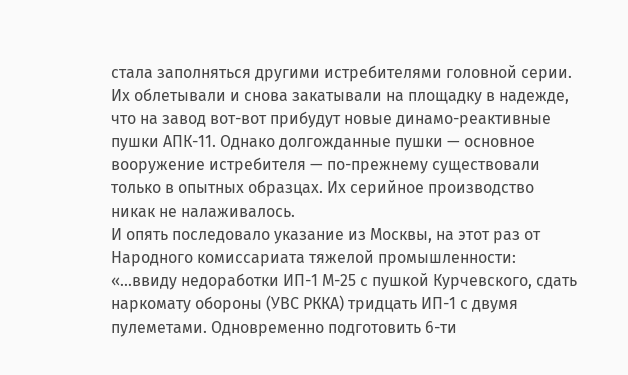стала заполняться другими истребителями головной серии. Их облетывали и снова закатывали на площадку в надежде, что на завод вот-вот прибудут новые динамо-реактивные пушки АПК-11. Однако долгожданные пушки — основное вооружение истребителя — по-прежнему существовали только в опытных образцах. Их серийное производство никак не налаживалось.
И опять последовало указание из Москвы, на этот раз от Народного комиссариата тяжелой промышленности: «...ввиду недоработки ИП-1 М-25 с пушкой Курчевского, сдать наркомату обороны (УВС РККА) тридцать ИП-1 с двумя пулеметами. Одновременно подготовить 6-ти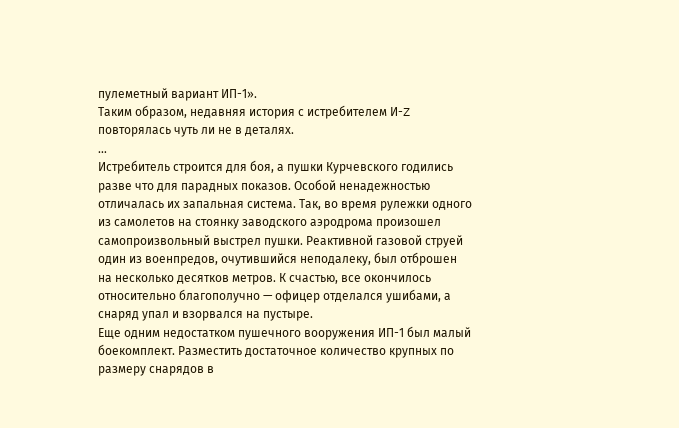пулеметный вариант ИП-1».
Таким образом, недавняя история с истребителем И-Z повторялась чуть ли не в деталях.
…
Истребитель строится для боя, а пушки Курчевского годились разве что для парадных показов. Особой ненадежностью отличалась их запальная система. Так, во время рулежки одного из самолетов на стоянку заводского аэродрома произошел самопроизвольный выстрел пушки. Реактивной газовой струей один из военпредов, очутившийся неподалеку, был отброшен на несколько десятков метров. К счастью, все окончилось относительно благополучно — офицер отделался ушибами, а снаряд упал и взорвался на пустыре.
Еще одним недостатком пушечного вооружения ИП-1 был малый боекомплект. Разместить достаточное количество крупных по размеру снарядов в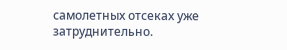самолетных отсеках уже затруднительно.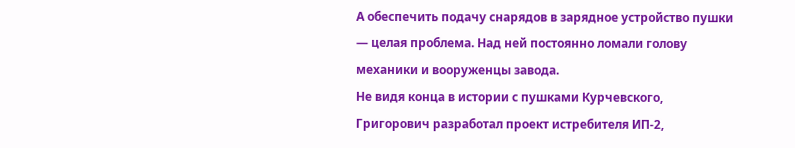А обеспечить подачу снарядов в зарядное устройство пушки — целая проблема. Над ней постоянно ломали голову механики и вооруженцы завода.
Не видя конца в истории с пушками Курчевского, Григорович разработал проект истребителя ИП-2,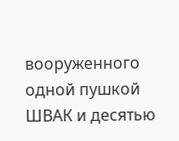вооруженного одной пушкой ШВАК и десятью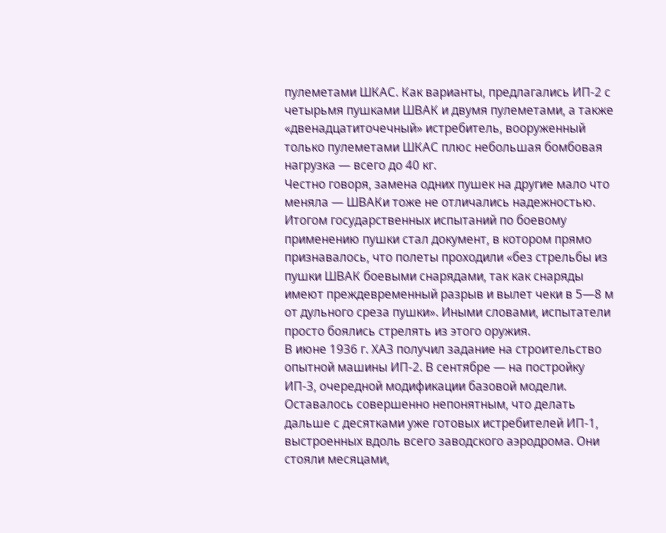пулеметами ШКАС. Как варианты, предлагались ИП-2 с четырьмя пушками ШВАК и двумя пулеметами, а также «двенадцатиточечный» истребитель, вооруженный только пулеметами ШКАС плюс небольшая бомбовая нагрузка — всего до 40 кг.
Честно говоря, замена одних пушек на другие мало что меняла — ШВАКи тоже не отличались надежностью. Итогом государственных испытаний по боевому применению пушки стал документ, в котором прямо признавалось, что полеты проходили «без стрельбы из пушки ШВАК боевыми снарядами, так как снаряды имеют преждевременный разрыв и вылет чеки в 5—8 м от дульного среза пушки». Иными словами, испытатели просто боялись стрелять из этого оружия.
В июне 1936 г. ХАЗ получил задание на строительство опытной машины ИП-2. В сентябре — на постройку ИП-3, очередной модификации базовой модели. Оставалось совершенно непонятным, что делать дальше с десятками уже готовых истребителей ИП-1, выстроенных вдоль всего заводского аэродрома. Они стояли месяцами,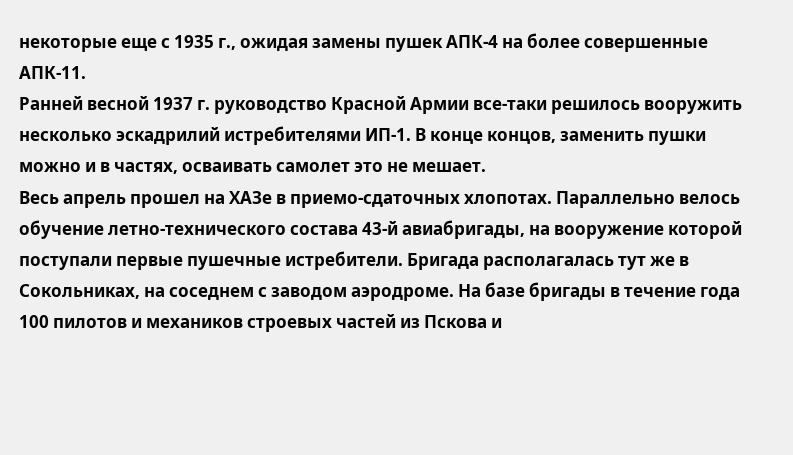некоторые еще с 1935 г., ожидая замены пушек АПК-4 на более совершенные АПК-11.
Ранней весной 1937 г. руководство Красной Армии все-таки решилось вооружить несколько эскадрилий истребителями ИП-1. В конце концов, заменить пушки можно и в частях, осваивать самолет это не мешает.
Весь апрель прошел на ХАЗе в приемо-сдаточных хлопотах. Параллельно велось обучение летно-технического состава 43-й авиабригады, на вооружение которой поступали первые пушечные истребители. Бригада располагалась тут же в Сокольниках, на соседнем с заводом аэродроме. На базе бригады в течение года 100 пилотов и механиков строевых частей из Пскова и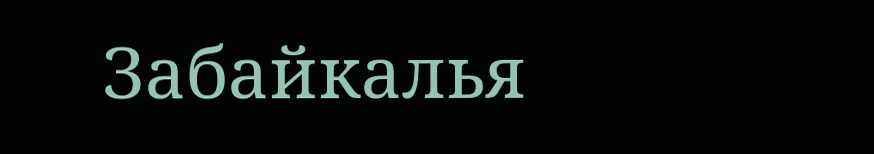Забайкалья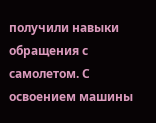получили навыки обращения с самолетом. С освоением машины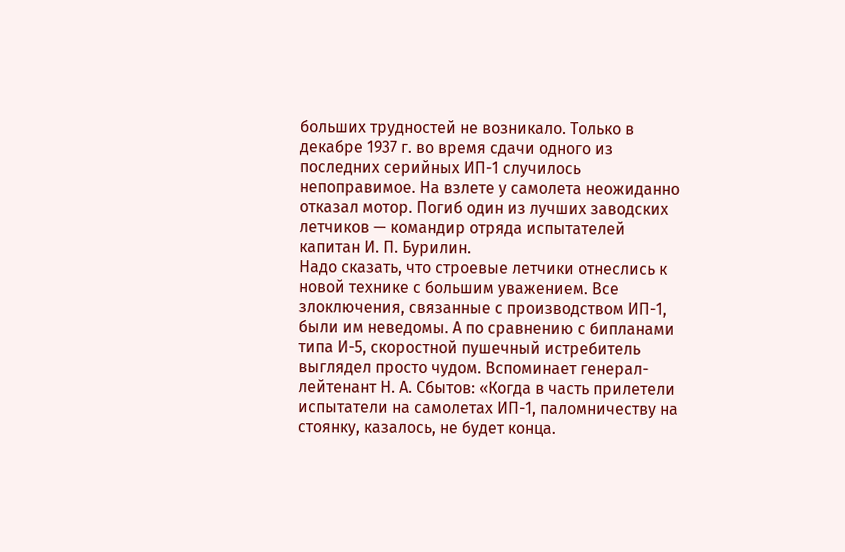больших трудностей не возникало. Только в декабре 1937 г. во время сдачи одного из последних серийных ИП-1 случилось непоправимое. На взлете у самолета неожиданно отказал мотор. Погиб один из лучших заводских летчиков — командир отряда испытателей капитан И. П. Бурилин.
Надо сказать, что строевые летчики отнеслись к новой технике с большим уважением. Все злоключения, связанные с производством ИП-1, были им неведомы. А по сравнению с бипланами типа И-5, скоростной пушечный истребитель выглядел просто чудом. Вспоминает генерал-лейтенант Н. А. Сбытов: «Когда в часть прилетели испытатели на самолетах ИП-1, паломничеству на стоянку, казалось, не будет конца.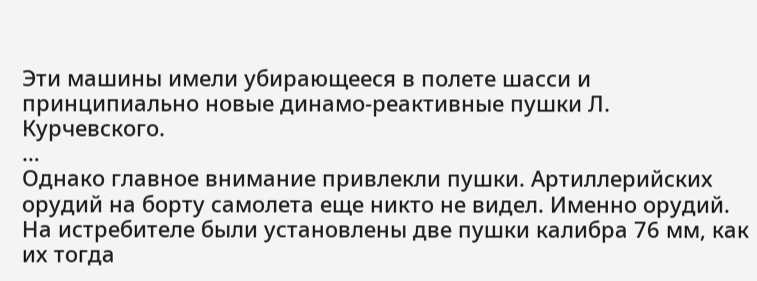Эти машины имели убирающееся в полете шасси и принципиально новые динамо-реактивные пушки Л. Курчевского.
…
Однако главное внимание привлекли пушки. Артиллерийских орудий на борту самолета еще никто не видел. Именно орудий. На истребителе были установлены две пушки калибра 76 мм, как их тогда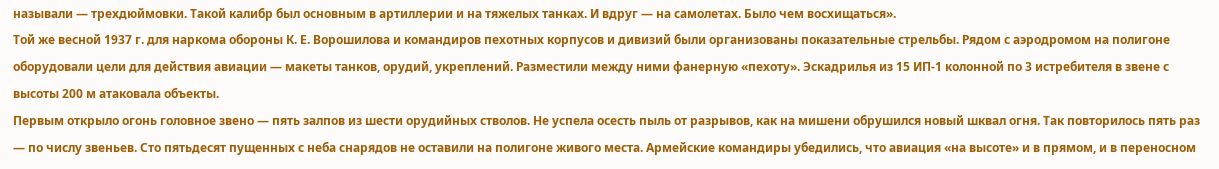называли — трехдюймовки. Такой калибр был основным в артиллерии и на тяжелых танках. И вдруг — на самолетах. Было чем восхищаться».
Той же весной 1937 г. для наркома обороны К. Е. Ворошилова и командиров пехотных корпусов и дивизий были организованы показательные стрельбы. Рядом с аэродромом на полигоне оборудовали цели для действия авиации — макеты танков, орудий, укреплений. Разместили между ними фанерную «пехоту». Эскадрилья из 15 ИП-1 колонной по 3 истребителя в звене с высоты 200 м атаковала объекты.
Первым открыло огонь головное звено — пять залпов из шести орудийных стволов. Не успела осесть пыль от разрывов, как на мишени обрушился новый шквал огня. Так повторилось пять раз — по числу звеньев. Сто пятьдесят пущенных с неба снарядов не оставили на полигоне живого места. Армейские командиры убедились, что авиация «на высоте» и в прямом, и в переносном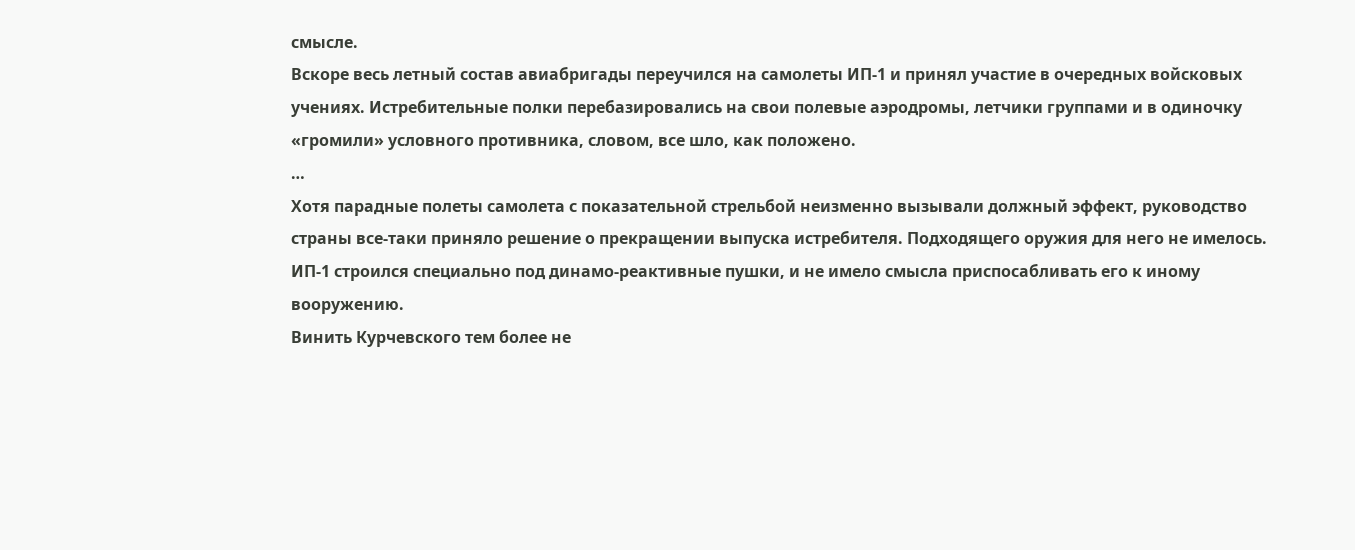смысле.
Вскоре весь летный состав авиабригады переучился на самолеты ИП-1 и принял участие в очередных войсковых учениях. Истребительные полки перебазировались на свои полевые аэродромы, летчики группами и в одиночку «громили» условного противника, словом, все шло, как положено.
…
Хотя парадные полеты самолета с показательной стрельбой неизменно вызывали должный эффект, руководство страны все-таки приняло решение о прекращении выпуска истребителя. Подходящего оружия для него не имелось. ИП-1 строился специально под динамо-реактивные пушки, и не имело смысла приспосабливать его к иному вооружению.
Винить Курчевского тем более не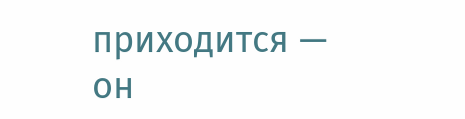приходится — он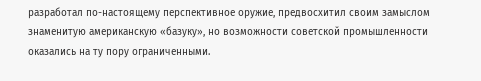разработал по-настоящему перспективное оружие, предвосхитил своим замыслом знаменитую американскую «базуку», но возможности советской промышленности оказались на ту пору ограниченными.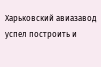Харьковский авиазавод успел построить и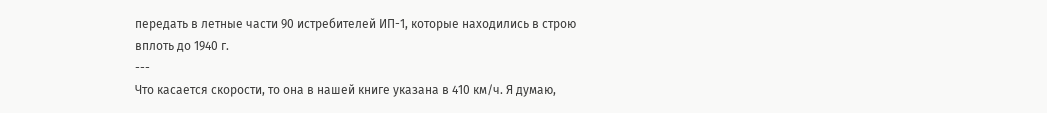передать в летные части 90 истребителей ИП-1, которые находились в строю вплоть до 1940 г.
---
Что касается скорости, то она в нашей книге указана в 410 км/ч. Я думаю,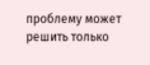проблему может решить только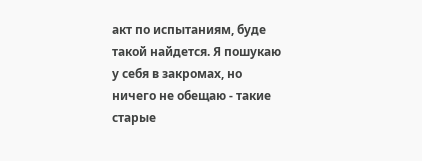акт по испытаниям, буде такой найдется. Я пошукаю у себя в закромах, но ничего не обещаю - такие старые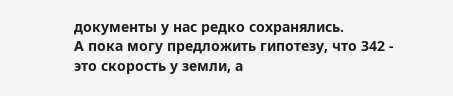документы у нас редко сохранялись.
А пока могу предложить гипотезу, что 342 - это скорость у земли, а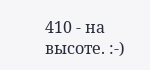410 - на высоте. :-)